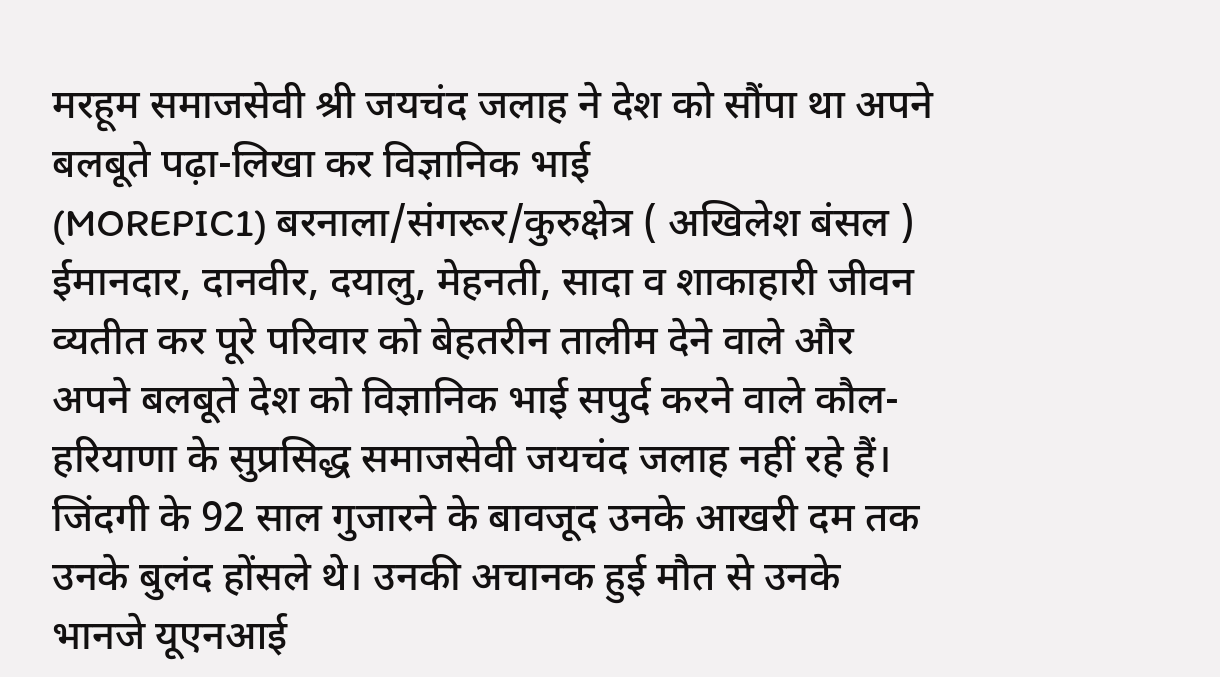मरहूम समाजसेवी श्री जयचंद जलाह ने देश को सौंपा था अपने बलबूते पढ़ा-लिखा कर विज्ञानिक भाई
(MOREPIC1) बरनाला/संगरूर/कुरुक्षेत्र ( अखिलेश बंसल )
ईमानदार, दानवीर, दयालु, मेहनती, सादा व शाकाहारी जीवन व्यतीत कर पूरे परिवार को बेहतरीन तालीम देने वाले और अपने बलबूते देश को विज्ञानिक भाई सपुर्द करने वाले कौल-हरियाणा के सुप्रसिद्ध समाजसेवी जयचंद जलाह नहीं रहे हैं। जिंदगी के 92 साल गुजारने के बावजूद उनके आखरी दम तक उनके बुलंद होंसले थे। उनकी अचानक हुई मौत से उनके भानजे यूएनआई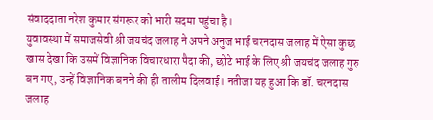संवाददाता नरेश कुमार संगरूर को भारी सदमा पहुंचा है।
युवावस्था में समाजसेवी श्री जयचंद जलाह ने अपने अनुज भाई चरनदास जलाह में ऐसा कुछ खास देखा कि उसमें विज्ञानिक विचारधारा पैदा की, छोटे भाई के लिए श्री जयचंद जलाह गुरु बन गए, उन्हें विज्ञानिक बनने की ही तालीम दिलवाई। नतीजा यह हुआ कि डॉ. चरनदास जलाह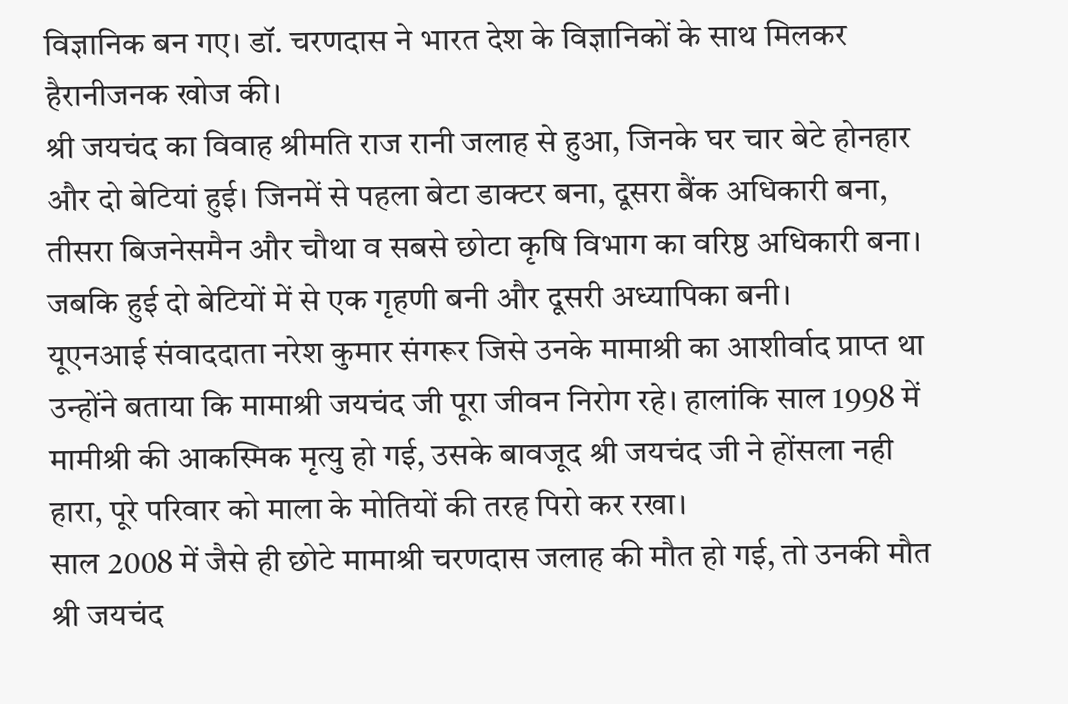विज्ञानिक बन गए। डॉ. चरणदास ने भारत देश के विज्ञानिकों के साथ मिलकर हैरानीजनक खोज की।
श्री जयचंद का विवाह श्रीमति राज रानी जलाह से हुआ, जिनके घर चार बेटे होनहार और दो बेटियां हुई। जिनमें से पहला बेटा डाक्टर बना, दूसरा बैंक अधिकारी बना, तीसरा बिजनेसमैन और चौथा व सबसे छोटा कृषि विभाग का वरिष्ठ अधिकारी बना। जबकि हुई दो बेटियों में से एक गृहणी बनी और दूसरी अध्यापिका बनी।
यूएनआई संवाददाता नरेश कुमार संगरूर जिसे उनके मामाश्री का आशीर्वाद प्राप्त था उन्होंने बताया कि मामाश्री जयचंद जी पूरा जीवन निरोग रहे। हालांकि साल 1998 में मामीश्री की आकस्मिक मृत्यु हो गई, उसके बावजूद श्री जयचंद जी ने होंसला नही हारा, पूरे परिवार को माला के मोतियों की तरह पिरो कर रखा।
साल 2008 में जैसे ही छोटे मामाश्री चरणदास जलाह की मौत हो गई, तो उनकी मौत श्री जयचंद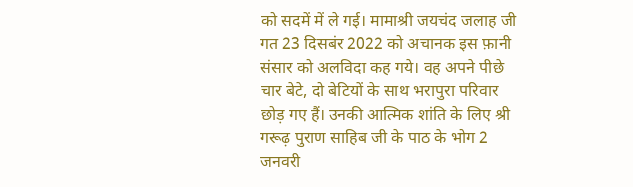को सदमें में ले गई। मामाश्री जयचंद जलाह जी गत 23 दिसबंर 2022 को अचानक इस फ़ानी संसार को अलविदा कह गये। वह अपने पीछे चार बेटे, दो बेटियों के साथ भरापुरा परिवार छोड़ गए हैं। उनकी आत्मिक शांति के लिए श्री गरूढ़ पुराण साहिब जी के पाठ के भोग 2 जनवरी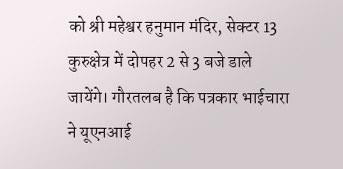को श्री महेश्वर हनुमान मंदिर, सेक्टर 13 कुरुक्षेत्र में दोपहर 2 से 3 बजे डाले जायेंगे। गौरतलब है कि पत्रकार भाईचारा ने यूएनआई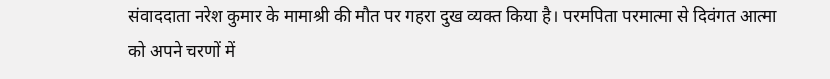संवाददाता नरेश कुमार के मामाश्री की मौत पर गहरा दुख व्यक्त किया है। परमपिता परमात्मा से दिवंगत आत्मा को अपने चरणों में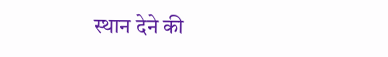स्थान देने की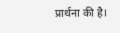प्रार्थना की है।